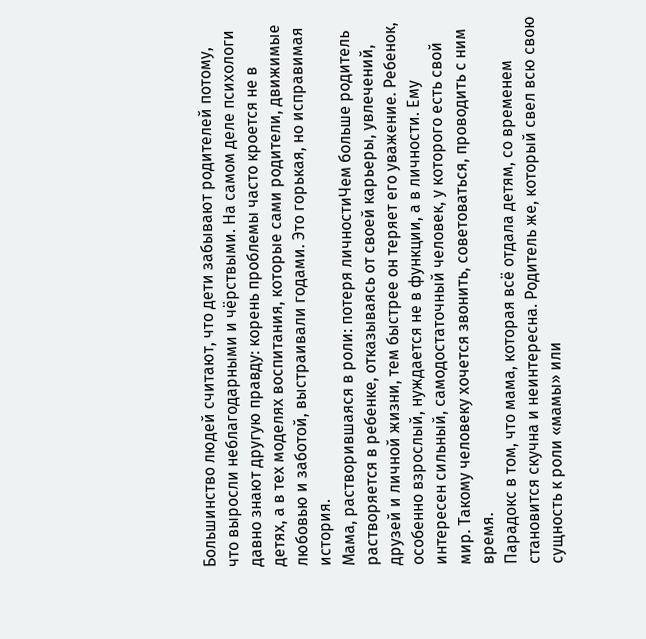Большинство людей считают, что дети забывают родителей потому, что выросли неблагодарными и чёрствыми. На самом деле психологи давно знают другую правду: корень проблемы часто кроется не в детях, а в тех моделях воспитания, которые сами родители, движимые любовью и заботой, выстраивали годами. Это горькая, но исправимая история.
Мама, растворившаяся в роли: потеря личностиЧем больше родитель растворяется в ребенке, отказываясь от своей карьеры, увлечений, друзей и личной жизни, тем быстрее он теряет его уважение. Ребенок, особенно взрослый, нуждается не в функции, а в личности. Ему интересен сильный, самодостаточный человек, у которого есть свой мир. Такому человеку хочется звонить, советоваться, проводить с ним время.
Парадокс в том, что мама, которая всё отдала детям, со временем становится скучна и неинтересна. Родитель же, который свел всю свою сущность к роли «мамы» или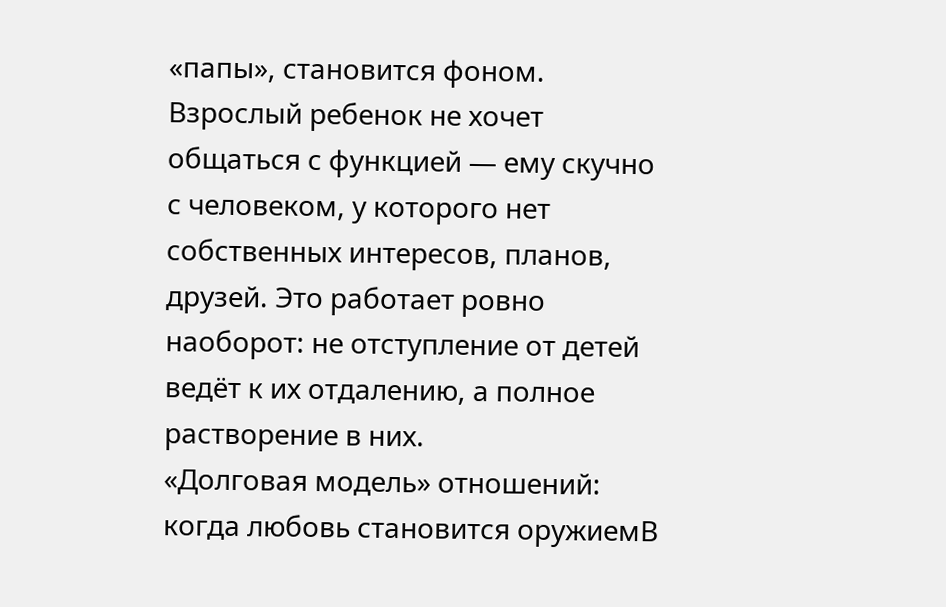«папы», становится фоном. Взрослый ребенок не хочет общаться с функцией — ему скучно с человеком, у которого нет собственных интересов, планов, друзей. Это работает ровно наоборот: не отступление от детей ведёт к их отдалению, а полное растворение в них.
«Долговая модель» отношений: когда любовь становится оружиемВ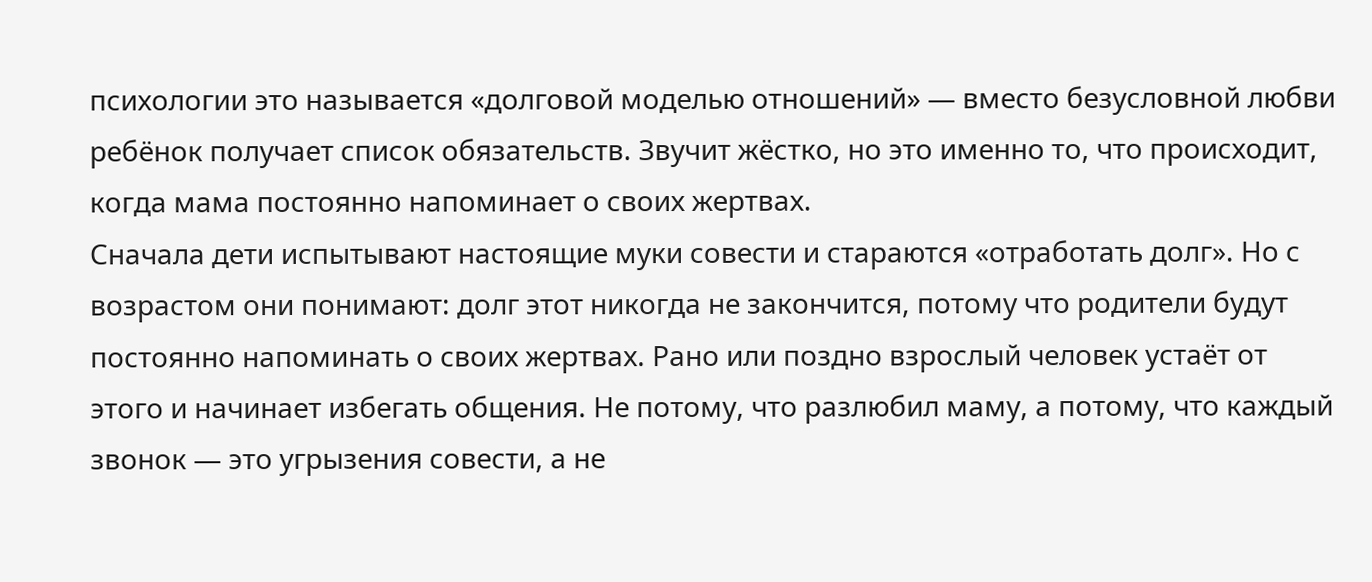психологии это называется «долговой моделью отношений» — вместо безусловной любви ребёнок получает список обязательств. Звучит жёстко, но это именно то, что происходит, когда мама постоянно напоминает о своих жертвах.
Сначала дети испытывают настоящие муки совести и стараются «отработать долг». Но с возрастом они понимают: долг этот никогда не закончится, потому что родители будут постоянно напоминать о своих жертвах. Рано или поздно взрослый человек устаёт от этого и начинает избегать общения. Не потому, что разлюбил маму, а потому, что каждый звонок — это угрызения совести, а не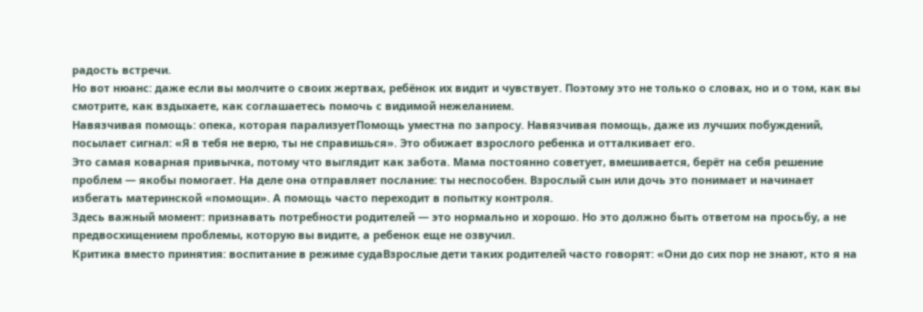радость встречи.
Но вот нюанс: даже если вы молчите о своих жертвах, ребёнок их видит и чувствует. Поэтому это не только о словах, но и о том, как вы смотрите, как вздыхаете, как соглашаетесь помочь с видимой нежеланием.
Навязчивая помощь: опека, которая парализуетПомощь уместна по запросу. Навязчивая помощь, даже из лучших побуждений, посылает сигнал: «Я в тебя не верю, ты не справишься». Это обижает взрослого ребенка и отталкивает его.
Это самая коварная привычка, потому что выглядит как забота. Мама постоянно советует, вмешивается, берёт на себя решение проблем — якобы помогает. На деле она отправляет послание: ты неспособен. Взрослый сын или дочь это понимает и начинает избегать материнской «помощи». А помощь часто переходит в попытку контроля.
Здесь важный момент: признавать потребности родителей — это нормально и хорошо. Но это должно быть ответом на просьбу, а не предвосхищением проблемы, которую вы видите, а ребенок еще не озвучил.
Критика вместо принятия: воспитание в режиме судаВзрослые дети таких родителей часто говорят: «Они до сих пор не знают, кто я на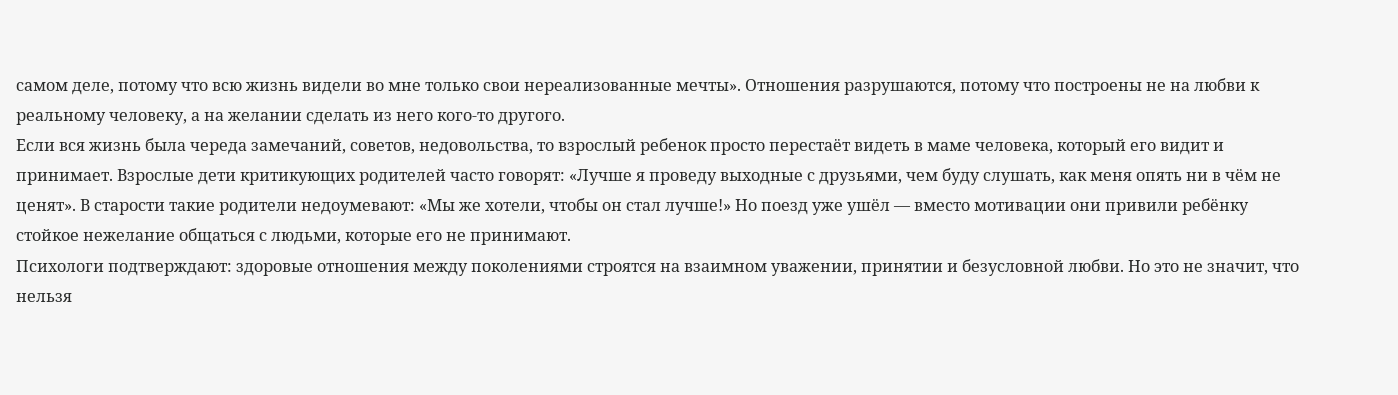самом деле, потому что всю жизнь видели во мне только свои нереализованные мечты». Отношения разрушаются, потому что построены не на любви к реальному человеку, а на желании сделать из него кого-то другого.
Если вся жизнь была череда замечаний, советов, недовольства, то взрослый ребенок просто перестаёт видеть в маме человека, который его видит и принимает. Взрослые дети критикующих родителей часто говорят: «Лучше я проведу выходные с друзьями, чем буду слушать, как меня опять ни в чём не ценят». В старости такие родители недоумевают: «Мы же хотели, чтобы он стал лучше!» Но поезд уже ушёл — вместо мотивации они привили ребёнку стойкое нежелание общаться с людьми, которые его не принимают.
Психологи подтверждают: здоровые отношения между поколениями строятся на взаимном уважении, принятии и безусловной любви. Но это не значит, что нельзя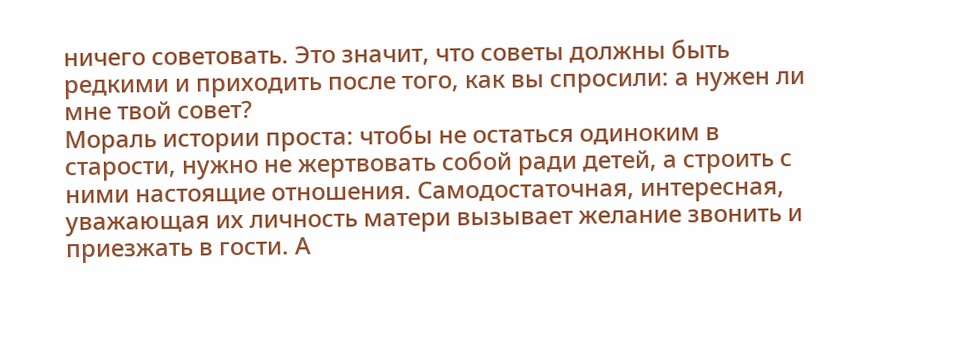ничего советовать. Это значит, что советы должны быть редкими и приходить после того, как вы спросили: а нужен ли мне твой совет?
Мораль истории проста: чтобы не остаться одиноким в старости, нужно не жертвовать собой ради детей, а строить с ними настоящие отношения. Самодостаточная, интересная, уважающая их личность матери вызывает желание звонить и приезжать в гости. А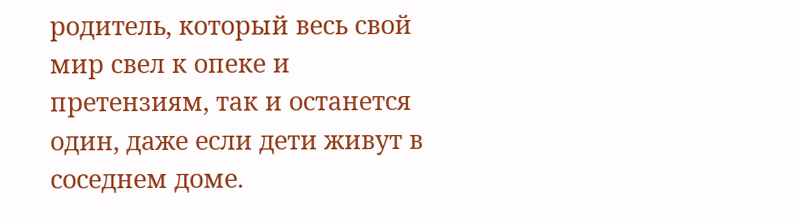родитель, который весь свой мир свел к опеке и претензиям, так и останется один, даже если дети живут в соседнем доме.